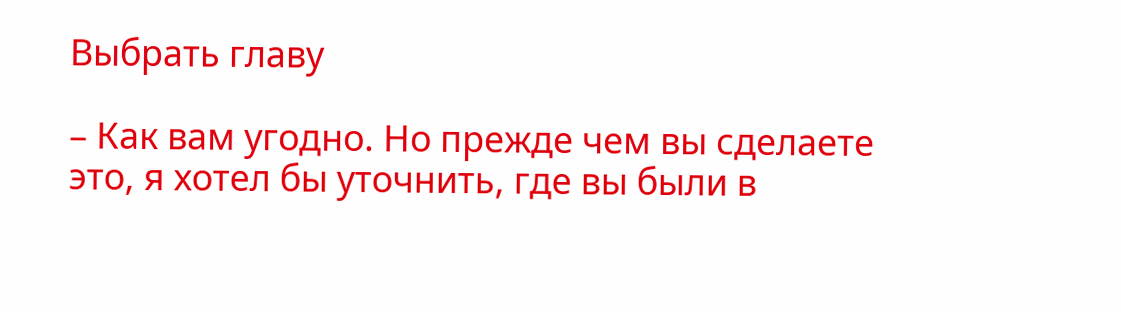Выбрать главу

– Как вам угодно. Но прежде чем вы сделаете это, я хотел бы уточнить, где вы были в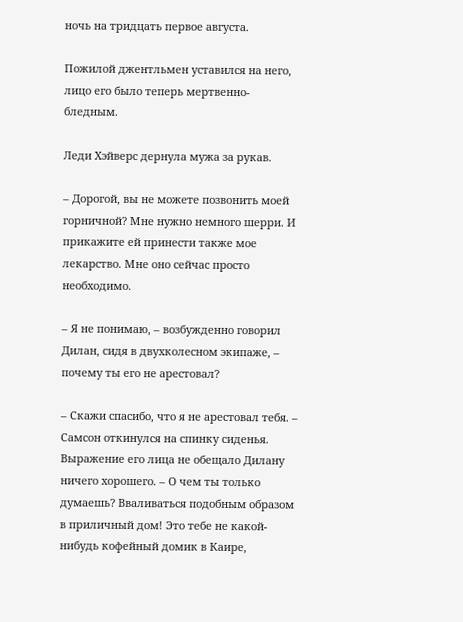ночь на тридцать первое августа.

Пожилой джентльмен уставился на него, лицо его было теперь мертвенно-бледным.

Леди Хэйверс дернула мужа за рукав.

– Дорогой, вы не можете позвонить моей горничной? Мне нужно немного шерри. И прикажите ей принести также мое лекарство. Мне оно сейчас просто необходимо.

– Я не понимаю, – возбужденно говорил Дилан, сидя в двухколесном экипаже, – почему ты его не арестовал?

– Скажи спасибо, что я не арестовал тебя. – Самсон откинулся на спинку сиденья. Выражение его лица не обещало Дилану ничего хорошего. – О чем ты только думаешь? Вваливаться подобным образом в приличный дом! Это тебе не какой-нибудь кофейный домик в Каире,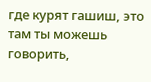где курят гашиш, это там ты можешь говорить,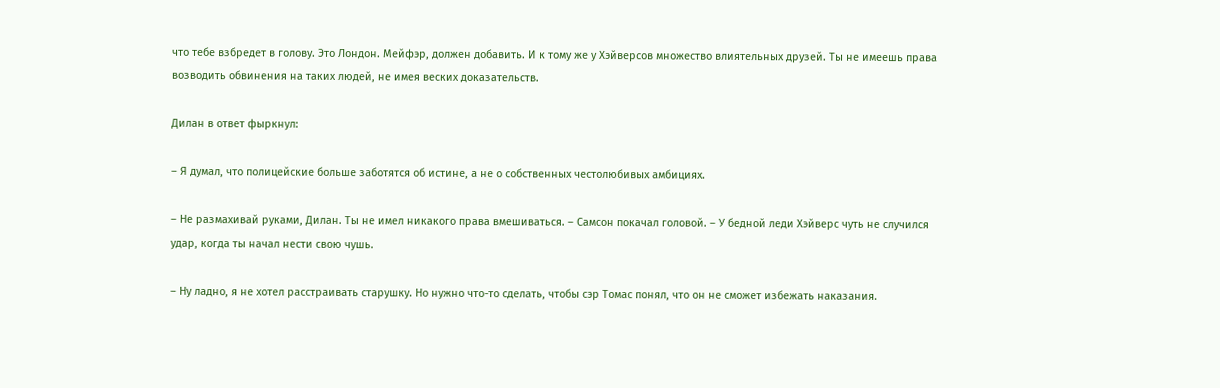что тебе взбредет в голову. Это Лондон. Мейфэр, должен добавить. И к тому же у Хэйверсов множество влиятельных друзей. Ты не имеешь права возводить обвинения на таких людей, не имея веских доказательств.

Дилан в ответ фыркнул:

– Я думал, что полицейские больше заботятся об истине, а не о собственных честолюбивых амбициях.

– Не размахивай руками, Дилан. Ты не имел никакого права вмешиваться. – Самсон покачал головой. – У бедной леди Хэйверс чуть не случился удар, когда ты начал нести свою чушь.

– Ну ладно, я не хотел расстраивать старушку. Но нужно что-то сделать, чтобы сэр Томас понял, что он не сможет избежать наказания.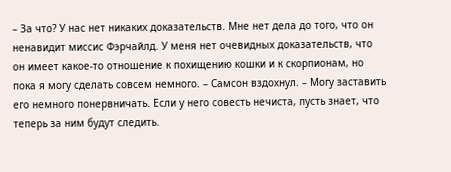– За что? У нас нет никаких доказательств. Мне нет дела до того, что он ненавидит миссис Фэрчайлд. У меня нет очевидных доказательств, что он имеет какое-то отношение к похищению кошки и к скорпионам, но пока я могу сделать совсем немного. – Самсон вздохнул. – Могу заставить его немного понервничать. Если у него совесть нечиста, пусть знает, что теперь за ним будут следить.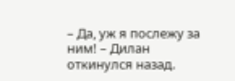– Да, уж я послежу за ним! – Дилан откинулся назад.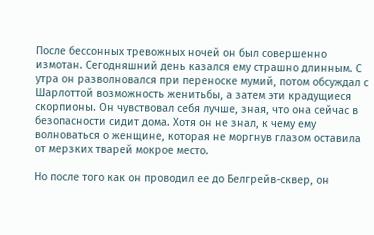После бессонных тревожных ночей он был совершенно измотан. Сегодняшний день казался ему страшно длинным. С утра он разволновался при переноске мумий, потом обсуждал с Шарлоттой возможность женитьбы, а затем эти крадущиеся скорпионы. Он чувствовал себя лучше, зная, что она сейчас в безопасности сидит дома. Хотя он не знал, к чему ему волноваться о женщине, которая не моргнув глазом оставила от мерзких тварей мокрое место.

Но после того как он проводил ее до Белгрейв-сквер, он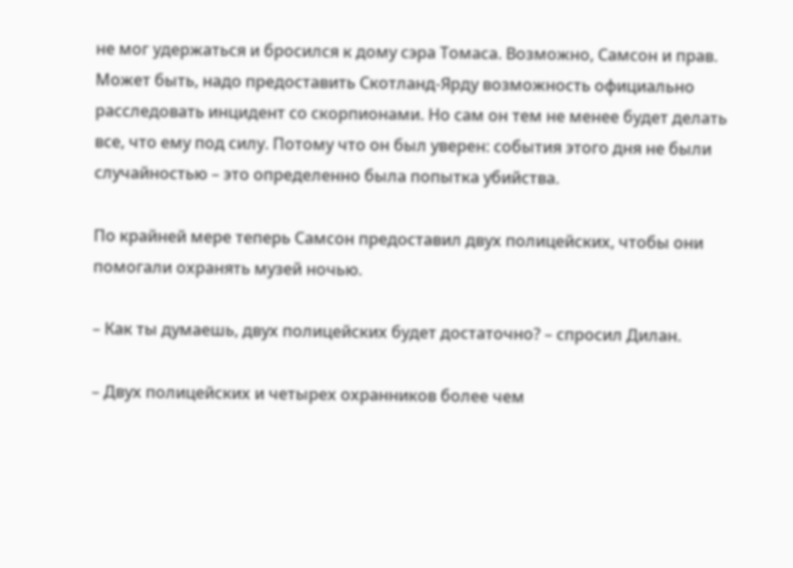не мог удержаться и бросился к дому сэра Томаса. Возможно, Самсон и прав. Может быть, надо предоставить Скотланд-Ярду возможность официально расследовать инцидент со скорпионами. Но сам он тем не менее будет делать все, что ему под силу. Потому что он был уверен: события этого дня не были случайностью – это определенно была попытка убийства.

По крайней мере теперь Самсон предоставил двух полицейских, чтобы они помогали охранять музей ночью.

– Как ты думаешь, двух полицейских будет достаточно? – спросил Дилан.

– Двух полицейских и четырех охранников более чем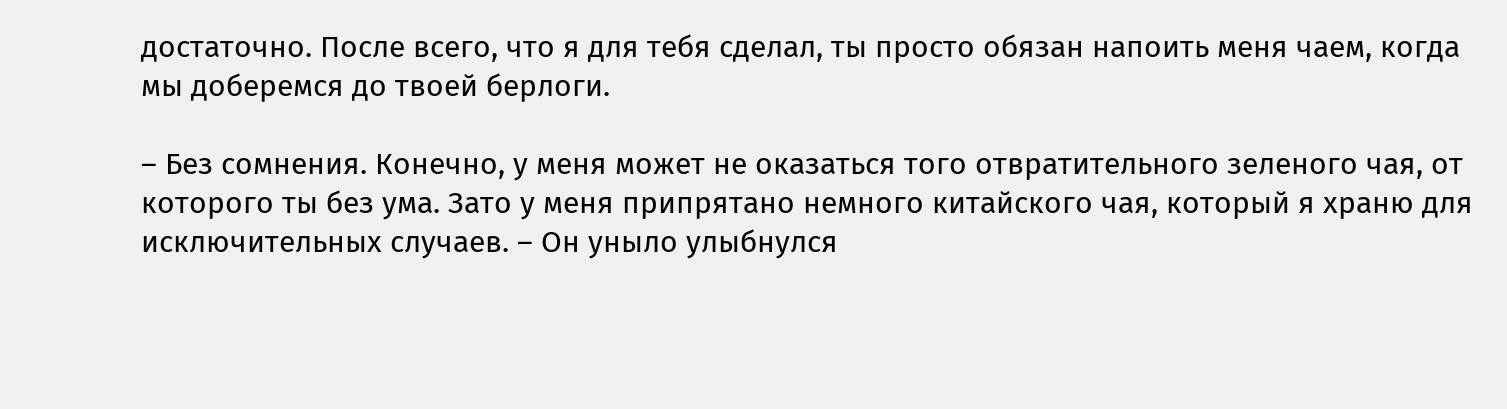достаточно. После всего, что я для тебя сделал, ты просто обязан напоить меня чаем, когда мы доберемся до твоей берлоги.

– Без сомнения. Конечно, у меня может не оказаться того отвратительного зеленого чая, от которого ты без ума. Зато у меня припрятано немного китайского чая, который я храню для исключительных случаев. – Он уныло улыбнулся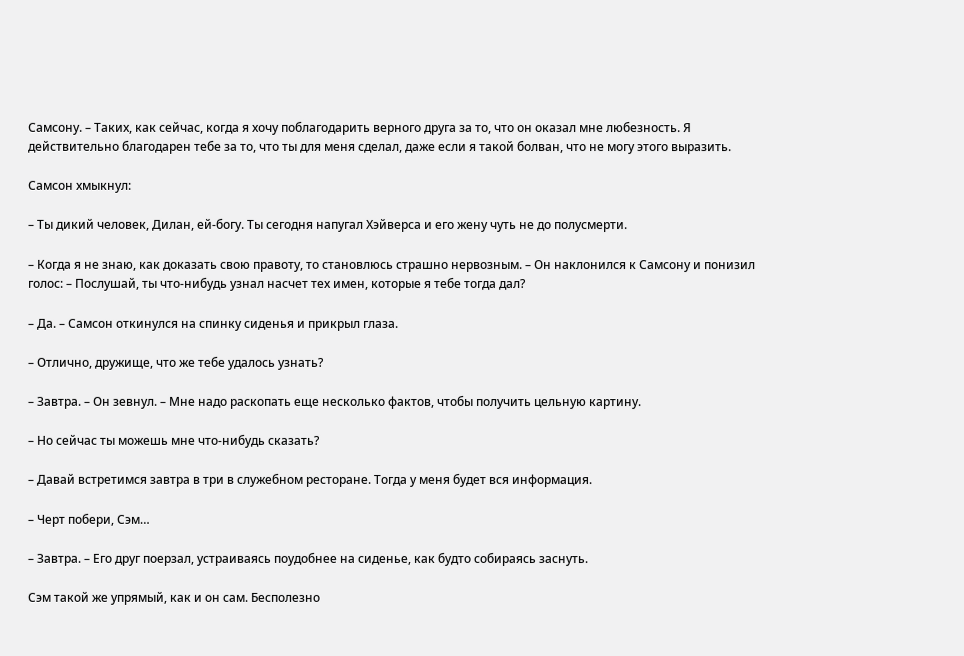Самсону. – Таких, как сейчас, когда я хочу поблагодарить верного друга за то, что он оказал мне любезность. Я действительно благодарен тебе за то, что ты для меня сделал, даже если я такой болван, что не могу этого выразить.

Самсон хмыкнул:

– Ты дикий человек, Дилан, ей-богу. Ты сегодня напугал Хэйверса и его жену чуть не до полусмерти.

– Когда я не знаю, как доказать свою правоту, то становлюсь страшно нервозным. – Он наклонился к Самсону и понизил голос: – Послушай, ты что-нибудь узнал насчет тех имен, которые я тебе тогда дал?

– Да. – Самсон откинулся на спинку сиденья и прикрыл глаза.

– Отлично, дружище, что же тебе удалось узнать?

– Завтра. – Он зевнул. – Мне надо раскопать еще несколько фактов, чтобы получить цельную картину.

– Но сейчас ты можешь мне что-нибудь сказать?

– Давай встретимся завтра в три в служебном ресторане. Тогда у меня будет вся информация.

– Черт побери, Сэм…

– Завтра. – Его друг поерзал, устраиваясь поудобнее на сиденье, как будто собираясь заснуть.

Сэм такой же упрямый, как и он сам. Бесполезно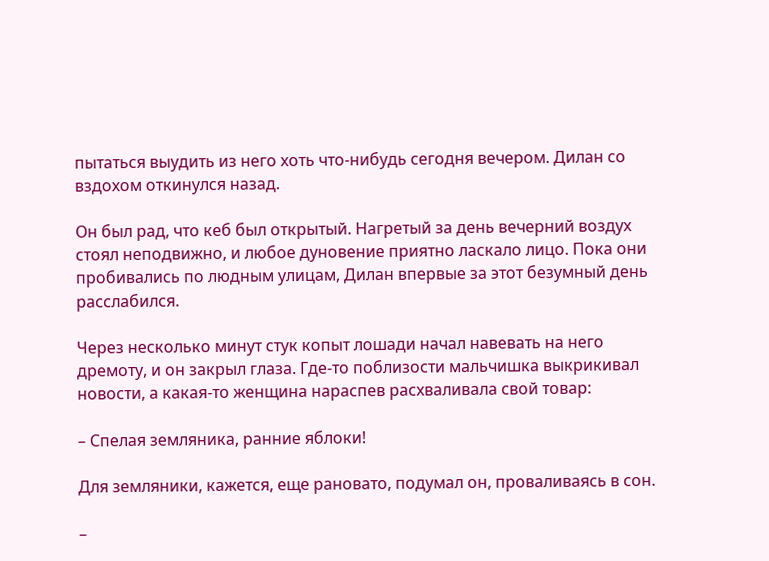пытаться выудить из него хоть что-нибудь сегодня вечером. Дилан со вздохом откинулся назад.

Он был рад, что кеб был открытый. Нагретый за день вечерний воздух стоял неподвижно, и любое дуновение приятно ласкало лицо. Пока они пробивались по людным улицам, Дилан впервые за этот безумный день расслабился.

Через несколько минут стук копыт лошади начал навевать на него дремоту, и он закрыл глаза. Где-то поблизости мальчишка выкрикивал новости, а какая-то женщина нараспев расхваливала свой товар:

– Спелая земляника, ранние яблоки!

Для земляники, кажется, еще рановато, подумал он, проваливаясь в сон.

–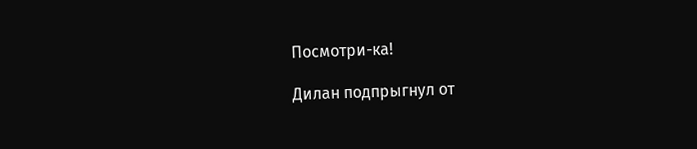Посмотри-ка!

Дилан подпрыгнул от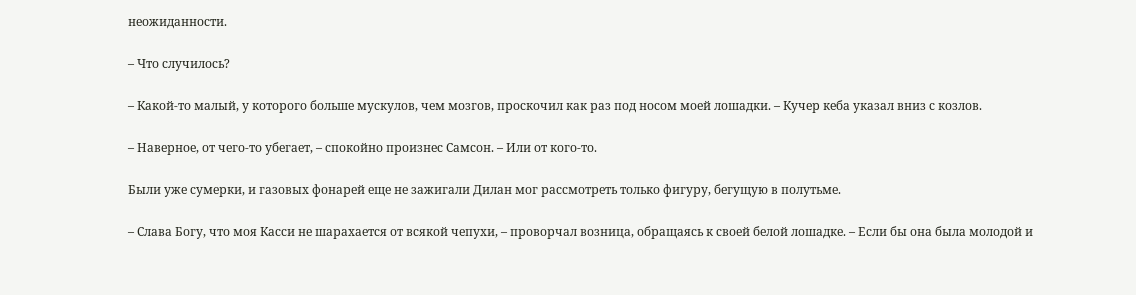неожиданности.

– Что случилось?

– Какой-то малый, у которого больше мускулов, чем мозгов, проскочил как раз под носом моей лошадки. – Кучер кеба указал вниз с козлов.

– Наверное, от чего-то убегает, – спокойно произнес Самсон. – Или от кого-то.

Были уже сумерки, и газовых фонарей еще не зажигали Дилан мог рассмотреть только фигуру, бегущую в полутьме.

– Слава Богу, что моя Касси не шарахается от всякой чепухи, – проворчал возница, обращаясь к своей белой лошадке. – Если бы она была молодой и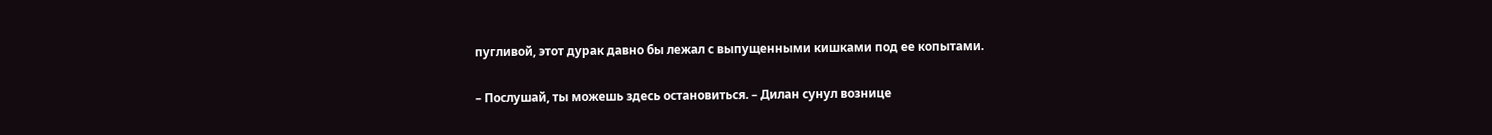пугливой, этот дурак давно бы лежал с выпущенными кишками под ее копытами.

– Послушай, ты можешь здесь остановиться. – Дилан сунул вознице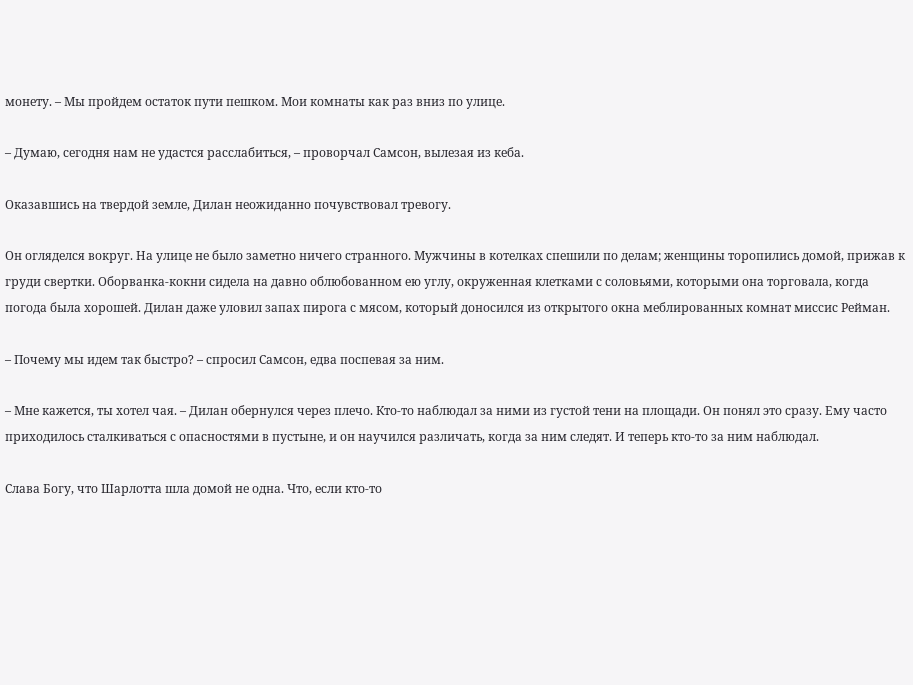монету. – Мы пройдем остаток пути пешком. Мои комнаты как раз вниз по улице.

– Думаю, сегодня нам не удастся расслабиться, – проворчал Самсон, вылезая из кеба.

Оказавшись на твердой земле, Дилан неожиданно почувствовал тревогу.

Он огляделся вокруг. На улице не было заметно ничего странного. Мужчины в котелках спешили по делам; женщины торопились домой, прижав к груди свертки. Оборванка-кокни сидела на давно облюбованном ею углу, окруженная клетками с соловьями, которыми она торговала, когда погода была хорошей. Дилан даже уловил запах пирога с мясом, который доносился из открытого окна меблированных комнат миссис Рейман.

– Почему мы идем так быстро? – спросил Самсон, едва поспевая за ним.

– Мне кажется, ты хотел чая. – Дилан обернулся через плечо. Кто-то наблюдал за ними из густой тени на площади. Он понял это сразу. Ему часто приходилось сталкиваться с опасностями в пустыне, и он научился различать, когда за ним следят. И теперь кто-то за ним наблюдал.

Слава Богу, что Шарлотта шла домой не одна. Что, если кто-то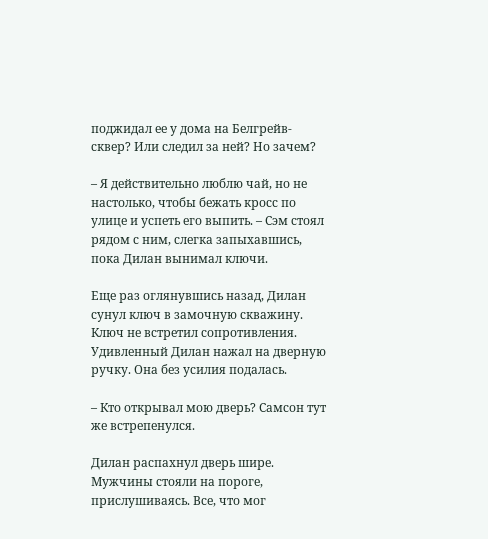поджидал ее у дома на Белгрейв-сквер? Или следил за ней? Но зачем?

– Я действительно люблю чай, но не настолько, чтобы бежать кросс по улице и успеть его выпить. – Сэм стоял рядом с ним, слегка запыхавшись, пока Дилан вынимал ключи.

Еще раз оглянувшись назад, Дилан сунул ключ в замочную скважину. Ключ не встретил сопротивления. Удивленный Дилан нажал на дверную ручку. Она без усилия подалась.

– Кто открывал мою дверь? Самсон тут же встрепенулся.

Дилан распахнул дверь шире. Мужчины стояли на пороге, прислушиваясь. Все, что мог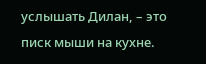услышать Дилан, – это писк мыши на кухне.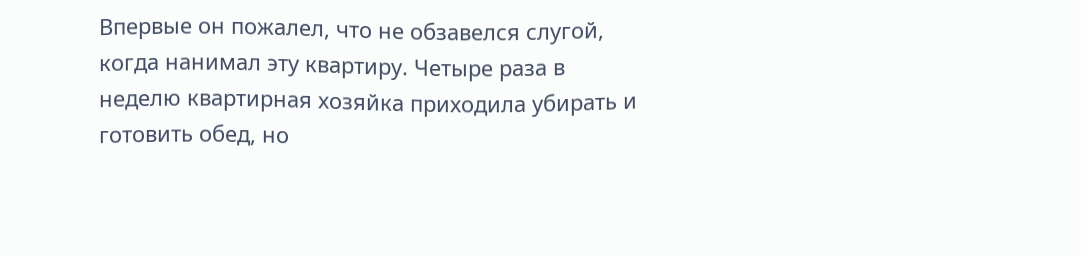Впервые он пожалел, что не обзавелся слугой, когда нанимал эту квартиру. Четыре раза в неделю квартирная хозяйка приходила убирать и готовить обед, но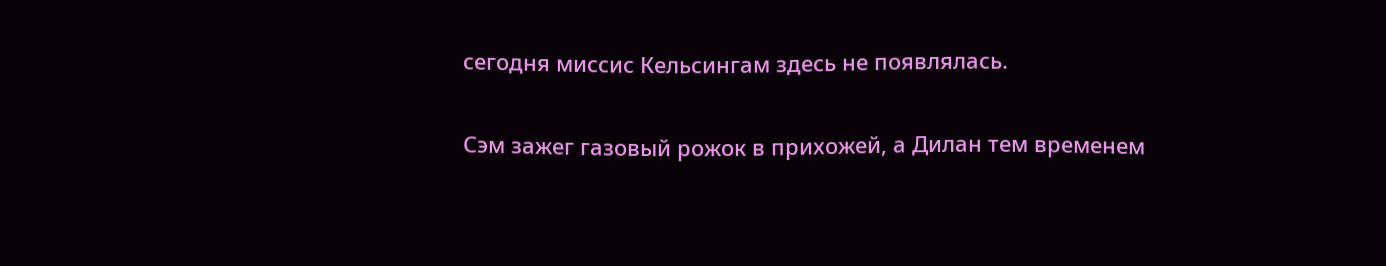сегодня миссис Кельсингам здесь не появлялась.

Сэм зажег газовый рожок в прихожей, а Дилан тем временем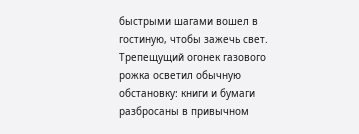быстрыми шагами вошел в гостиную, чтобы зажечь свет. Трепещущий огонек газового рожка осветил обычную обстановку: книги и бумаги разбросаны в привычном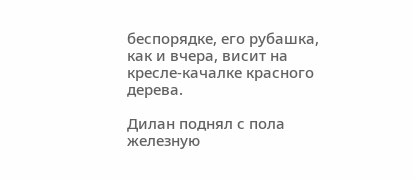беспорядке, его рубашка, как и вчера, висит на кресле-качалке красного дерева.

Дилан поднял с пола железную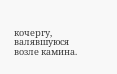кочергу, валявшуюся возле камина.